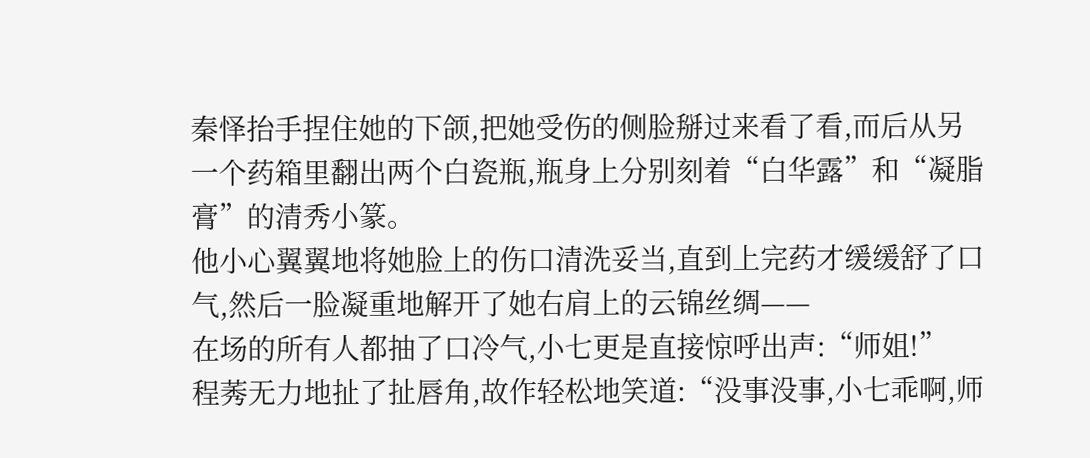秦怿抬手捏住她的下颌,把她受伤的侧脸掰过来看了看,而后从另一个药箱里翻出两个白瓷瓶,瓶身上分别刻着“白华露”和“凝脂膏”的清秀小篆。
他小心翼翼地将她脸上的伤口清洗妥当,直到上完药才缓缓舒了口气,然后一脸凝重地解开了她右肩上的云锦丝绸——
在场的所有人都抽了口冷气,小七更是直接惊呼出声:“师姐!”
程莠无力地扯了扯唇角,故作轻松地笑道:“没事没事,小七乖啊,师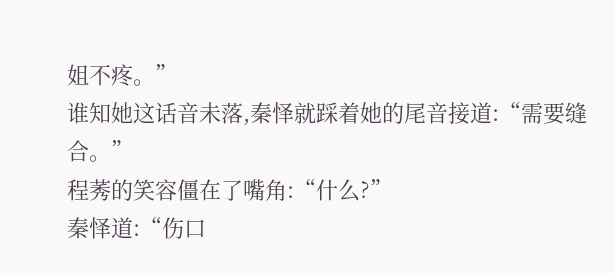姐不疼。”
谁知她这话音未落,秦怿就踩着她的尾音接道:“需要缝合。”
程莠的笑容僵在了嘴角:“什么?”
秦怿道:“伤口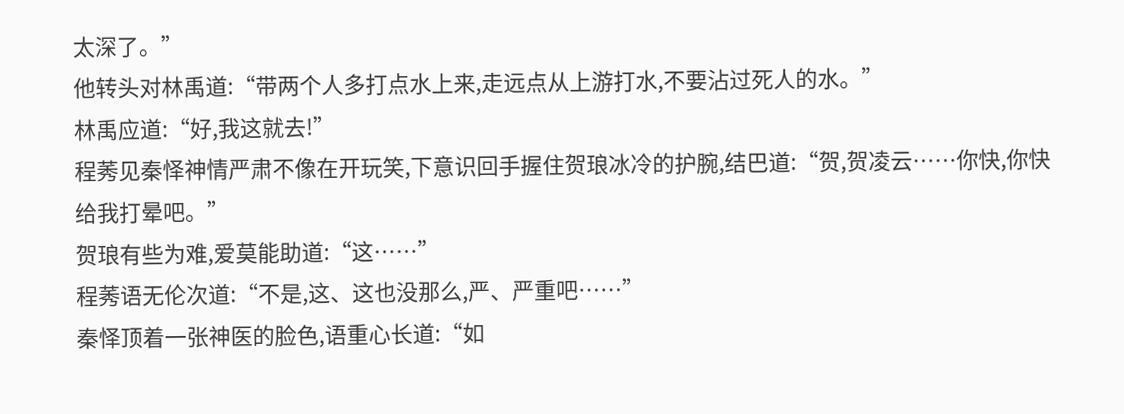太深了。”
他转头对林禹道:“带两个人多打点水上来,走远点从上游打水,不要沾过死人的水。”
林禹应道:“好,我这就去!”
程莠见秦怿神情严肃不像在开玩笑,下意识回手握住贺琅冰冷的护腕,结巴道:“贺,贺凌云……你快,你快给我打晕吧。”
贺琅有些为难,爱莫能助道:“这……”
程莠语无伦次道:“不是,这、这也没那么,严、严重吧……”
秦怿顶着一张神医的脸色,语重心长道:“如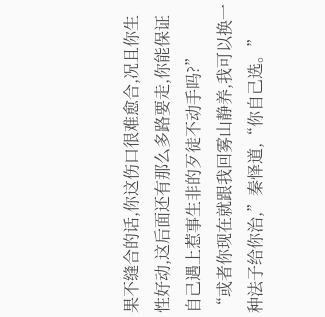果不缝合的话,你这伤口很难愈合,况且你生性好动,这后面还有那么多路要走,你能保证自己遇上惹事生非的歹徒不动手吗?”
“或者你现在就跟我回雾山静养,我可以换一种法子给你治,”秦怿道,“你自己选。”